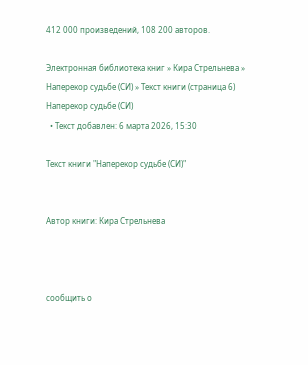412 000 произведений, 108 200 авторов.

Электронная библиотека книг » Кира Стрельнева » Наперекор судьбе (СИ) » Текст книги (страница 6)
Наперекор судьбе (СИ)
  • Текст добавлен: 6 марта 2026, 15:30

Текст книги "Наперекор судьбе (СИ)"


Автор книги: Кира Стрельнева



сообщить о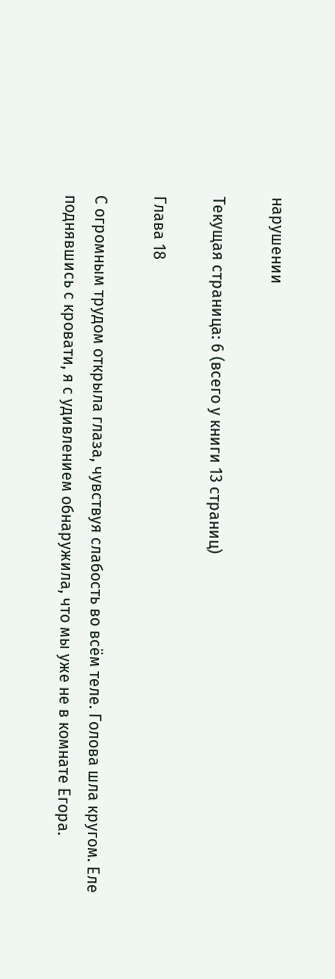нарушении

Текущая страница: 6 (всего у книги 13 страниц)

Глава 18

С огромным трудом открыла глаза, чувствуя слабость во всём теле. Голова шла кругом. Еле поднявшись с кровати, я с удивлением обнаружила, что мы уже не в комнате Егора.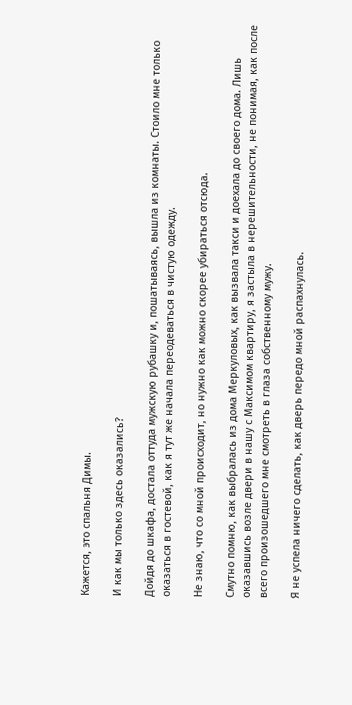Кажется, это спальня Димы.

И как мы только здесь оказались?

Дойдя до шкафа, достала оттуда мужскую рубашку и, пошатываясь, вышла из комнаты. Стоило мне только оказаться в гостевой, как я тут же начала переодеваться в чистую одежду.

Не знаю, что со мной происходит, но нужно как можно скорее убираться отсюда.

Смутно помню, как выбралась из дома Меркуловых, как вызвала такси и доехала до своего дома. Лишь оказавшись возле двери в нашу с Максимом квартиру, я застыла в нерешительности, не понимая, как после всего произошедшего мне смотреть в глаза собственному мужу.

Я не успела ничего сделать, как дверь передо мной распахнулась.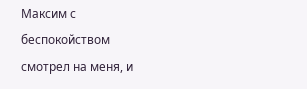Максим с беспокойством смотрел на меня, и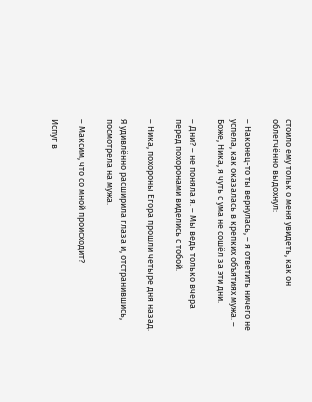стоило ему тольк о меня увидеть, как он облегчённо выдохнул:

– Наконец-то ты вернулась, – я ответить ничего не успела, как оказалась в крепких объятиях мужа. – Боже, Ника, я чуть с ума не сошёл за эти дни.

– Дни? – не поняла я. – Мы ведь только вчера перед похоронами виделись с тобой.

– Ника, похороны Егора прошли четыре дня назад.

Я удивлённо расширила глаза и, отстранившись, посмотрела на мужа.

– Максим, что со мной происходит?

Испуг в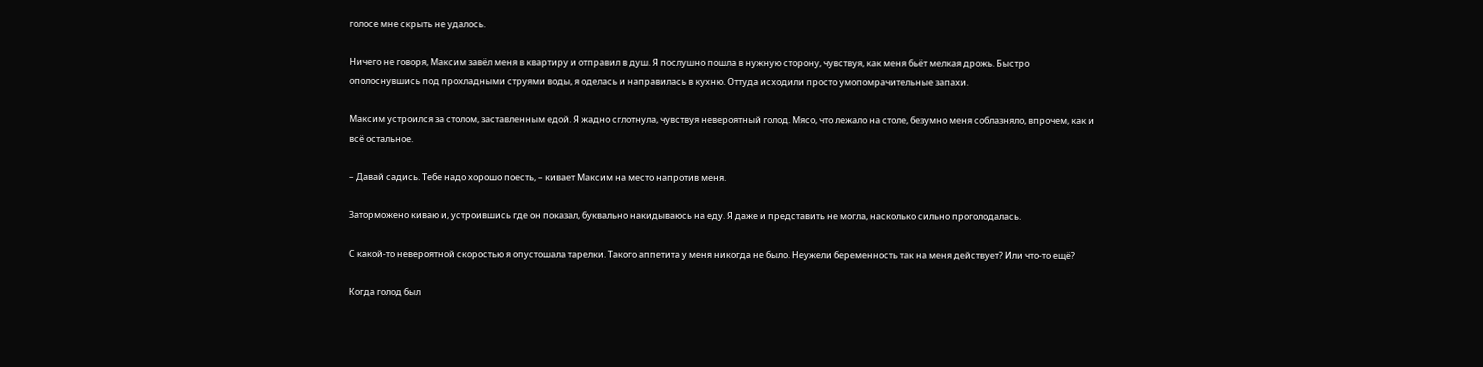голосе мне скрыть не удалось.

Ничего не говоря, Максим завёл меня в квартиру и отправил в душ. Я послушно пошла в нужную сторону, чувствуя, как меня бьёт мелкая дрожь. Быстро ополоснувшись под прохладными струями воды, я оделась и направилась в кухню. Оттуда исходили просто умопомрачительные запахи.

Максим устроился за столом, заставленным едой. Я жадно сглотнула, чувствуя невероятный голод. Мясо, что лежало на столе, безумно меня соблазняло, впрочем, как и всё остальное.

– Давай садись. Тебе надо хорошо поесть, – кивает Максим на место напротив меня.

Заторможено киваю и, устроившись где он показал, буквально накидываюсь на еду. Я даже и представить не могла, насколько сильно проголодалась.

С какой-то невероятной скоростью я опустошала тарелки. Такого аппетита у меня никогда не было. Неужели беременность так на меня действует? Или что-то ещё?

Когда голод был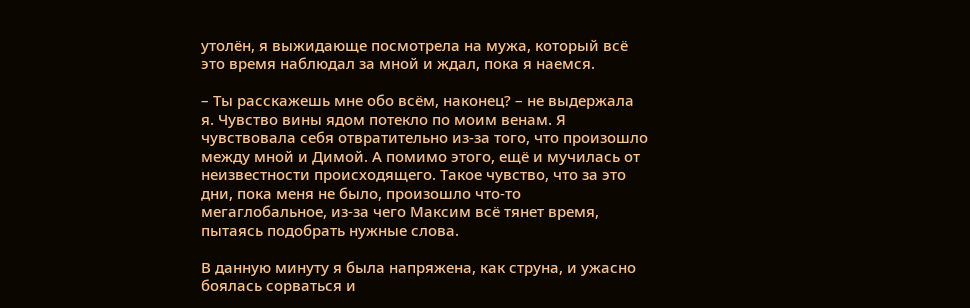утолён, я выжидающе посмотрела на мужа, который всё это время наблюдал за мной и ждал, пока я наемся.

– Ты расскажешь мне обо всём, наконец? – не выдержала я. Чувство вины ядом потекло по моим венам. Я чувствовала себя отвратительно из-за того, что произошло между мной и Димой. А помимо этого, ещё и мучилась от неизвестности происходящего. Такое чувство, что за это дни, пока меня не было, произошло что-то мегаглобальное, из-за чего Максим всё тянет время, пытаясь подобрать нужные слова.

В данную минуту я была напряжена, как струна, и ужасно боялась сорваться и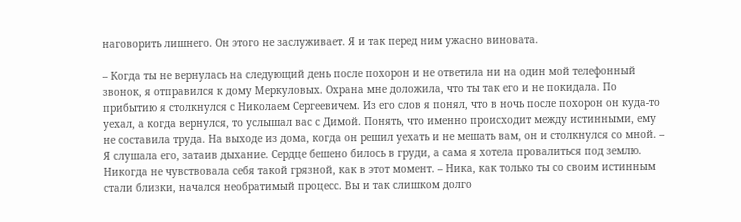наговорить лишнего. Он этого не заслуживает. Я и так перед ним ужасно виновата.

– Когда ты не вернулась на следующий день после похорон и не ответила ни на один мой телефонный звонок, я отправился к дому Меркуловых. Охрана мне доложила, что ты так его и не покидала. По прибытию я столкнулся с Николаем Сергеевичем. Из его слов я понял, что в ночь после похорон он куда-то уехал, а когда вернулся, то услышал вас с Димой. Понять, что именно происходит между истинными, ему не составила труда. На выходе из дома, когда он решил уехать и не мешать вам, он и столкнулся со мной. – Я слушала его, затаив дыхание. Сердце бешено билось в груди, а сама я хотела провалиться под землю. Никогда не чувствовала себя такой грязной, как в этот момент. – Ника, как только ты со своим истинным стали близки, начался необратимый процесс. Вы и так слишком долго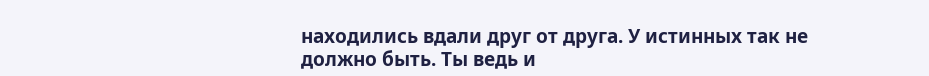находились вдали друг от друга. У истинных так не должно быть. Ты ведь и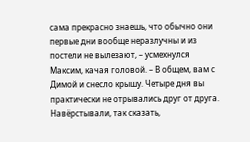сама прекрасно знаешь, что обычно они первые дни вообще неразлучны и из постели не вылезают, – усмехнулся Максим, качая головой. – В общем, вам с Димой и снесло крышу. Четыре дня вы практически не отрывались друг от друга. Навёрстывали, так сказать,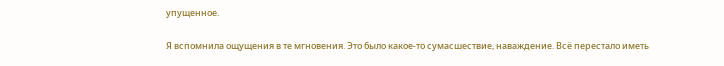упущенное.

Я вспомнила ощущения в те мгновения. Это было какое-то сумасшествие, наваждение. Всё перестало иметь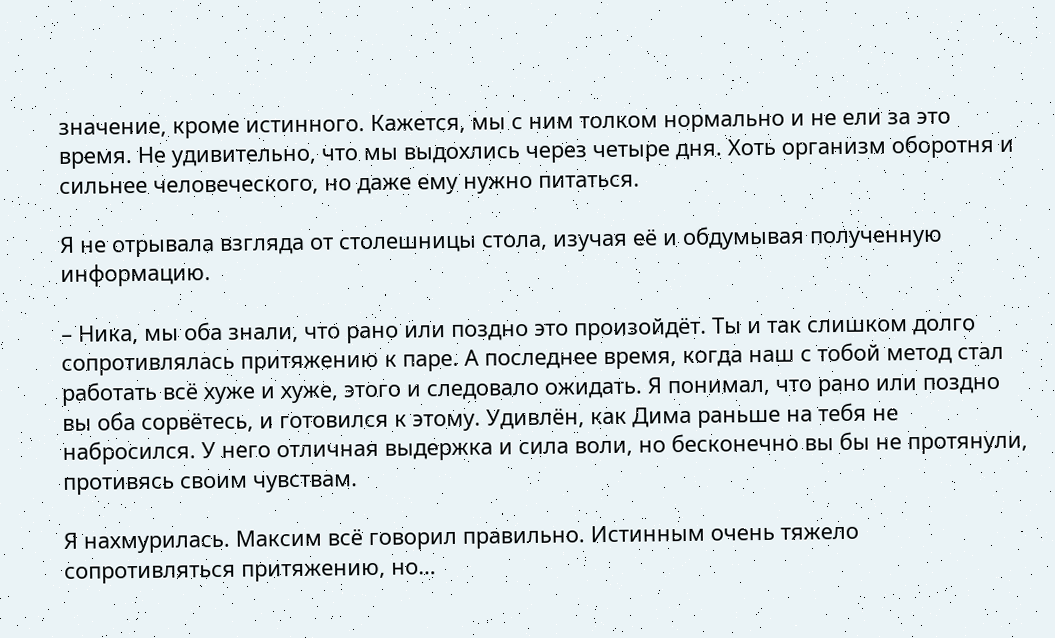значение, кроме истинного. Кажется, мы с ним толком нормально и не ели за это время. Не удивительно, что мы выдохлись через четыре дня. Хоть организм оборотня и сильнее человеческого, но даже ему нужно питаться.

Я не отрывала взгляда от столешницы стола, изучая её и обдумывая полученную информацию.

– Ника, мы оба знали, что рано или поздно это произойдёт. Ты и так слишком долго сопротивлялась притяжению к паре. А последнее время, когда наш с тобой метод стал работать всё хуже и хуже, этого и следовало ожидать. Я понимал, что рано или поздно вы оба сорвётесь, и готовился к этому. Удивлён, как Дима раньше на тебя не набросился. У него отличная выдержка и сила воли, но бесконечно вы бы не протянули, противясь своим чувствам.

Я нахмурилась. Максим всё говорил правильно. Истинным очень тяжело сопротивляться притяжению, но…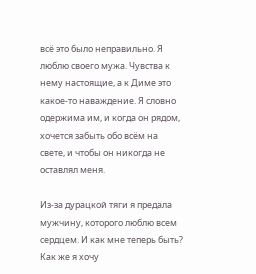всё это было неправильно. Я люблю своего мужа. Чувства к нему настоящие, а к Диме это какое-то наваждение. Я словно одержима им, и когда он рядом, хочется забыть обо всём на свете, и чтобы он никогда не оставлял меня.

Из-за дурацкой тяги я предала мужчину, которого люблю всем сердцем. И как мне теперь быть? Как же я хочу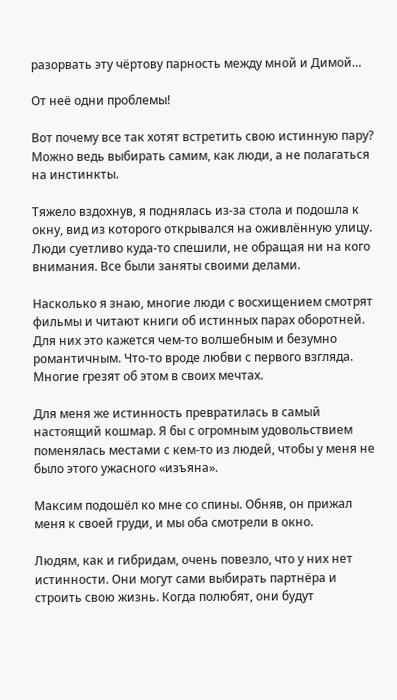разорвать эту чёртову парность между мной и Димой…

От неё одни проблемы!

Вот почему все так хотят встретить свою истинную пару? Можно ведь выбирать самим, как люди, а не полагаться на инстинкты.

Тяжело вздохнув, я поднялась из-за стола и подошла к окну, вид из которого открывался на оживлённую улицу. Люди суетливо куда-то спешили, не обращая ни на кого внимания. Все были заняты своими делами.

Насколько я знаю, многие люди с восхищением смотрят фильмы и читают книги об истинных парах оборотней. Для них это кажется чем-то волшебным и безумно романтичным. Что-то вроде любви с первого взгляда. Многие грезят об этом в своих мечтах.

Для меня же истинность превратилась в самый настоящий кошмар. Я бы с огромным удовольствием поменялась местами с кем-то из людей, чтобы у меня не было этого ужасного «изъяна».

Максим подошёл ко мне со спины. Обняв, он прижал меня к своей груди, и мы оба смотрели в окно.

Людям, как и гибридам, очень повезло, что у них нет истинности. Они могут сами выбирать партнёра и строить свою жизнь. Когда полюбят, они будут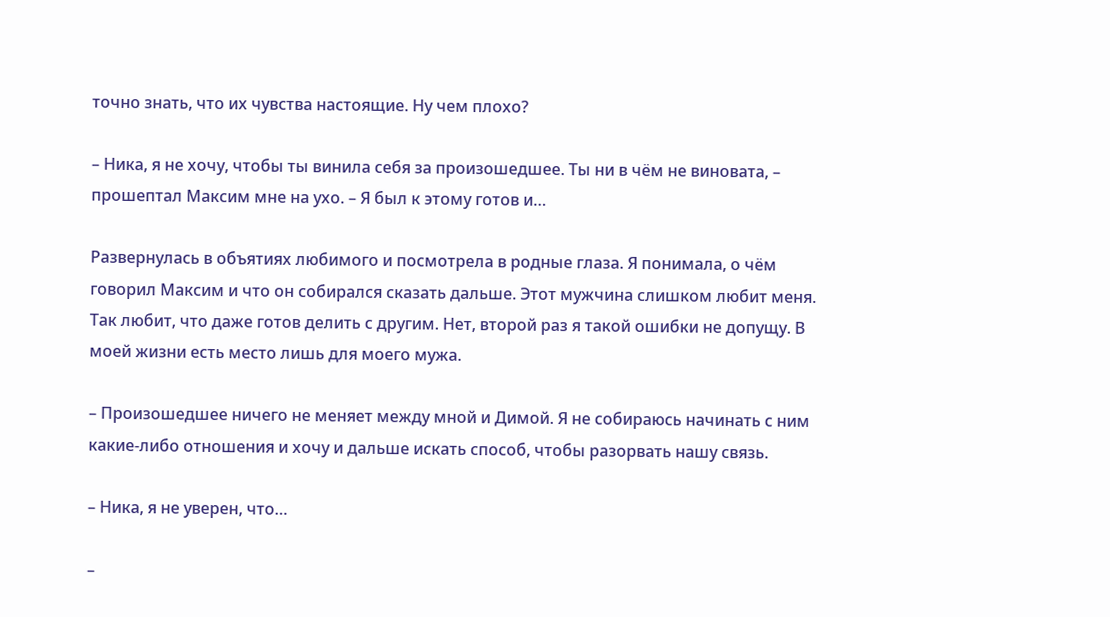точно знать, что их чувства настоящие. Ну чем плохо?

– Ника, я не хочу, чтобы ты винила себя за произошедшее. Ты ни в чём не виновата, – прошептал Максим мне на ухо. – Я был к этому готов и…

Развернулась в объятиях любимого и посмотрела в родные глаза. Я понимала, о чём говорил Максим и что он собирался сказать дальше. Этот мужчина слишком любит меня. Так любит, что даже готов делить с другим. Нет, второй раз я такой ошибки не допущу. В моей жизни есть место лишь для моего мужа.

– Произошедшее ничего не меняет между мной и Димой. Я не собираюсь начинать с ним какие-либо отношения и хочу и дальше искать способ, чтобы разорвать нашу связь.

– Ника, я не уверен, что…

–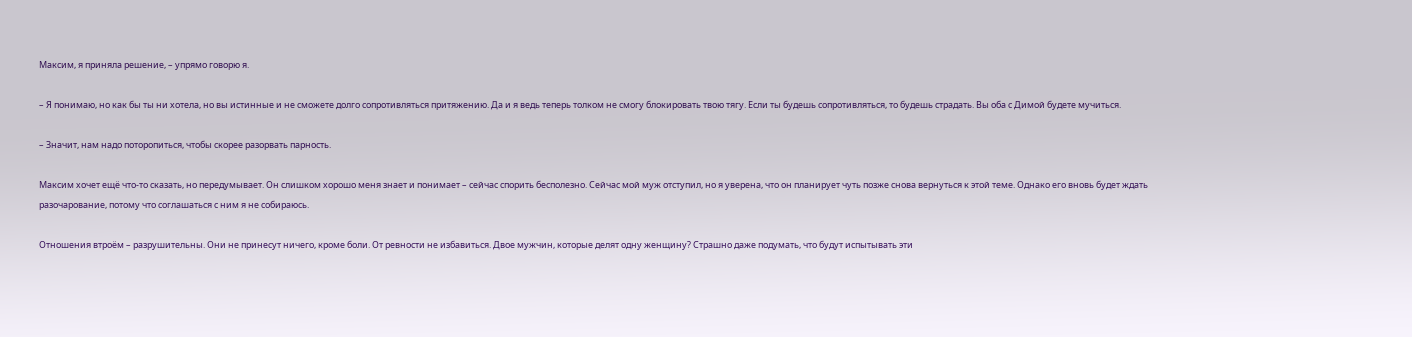Максим, я приняла решение, – упрямо говорю я.

– Я понимаю, но как бы ты ни хотела, но вы истинные и не сможете долго сопротивляться притяжению. Да и я ведь теперь толком не смогу блокировать твою тягу. Если ты будешь сопротивляться, то будешь страдать. Вы оба с Димой будете мучиться.

– Значит, нам надо поторопиться, чтобы скорее разорвать парность.

Максим хочет ещё что-то сказать, но передумывает. Он слишком хорошо меня знает и понимает – сейчас спорить бесполезно. Сейчас мой муж отступил, но я уверена, что он планирует чуть позже снова вернуться к этой теме. Однако его вновь будет ждать разочарование, потому что соглашаться с ним я не собираюсь.

Отношения втроём – разрушительны. Они не принесут ничего, кроме боли. От ревности не избавиться. Двое мужчин, которые делят одну женщину? Страшно даже подумать, что будут испытывать эти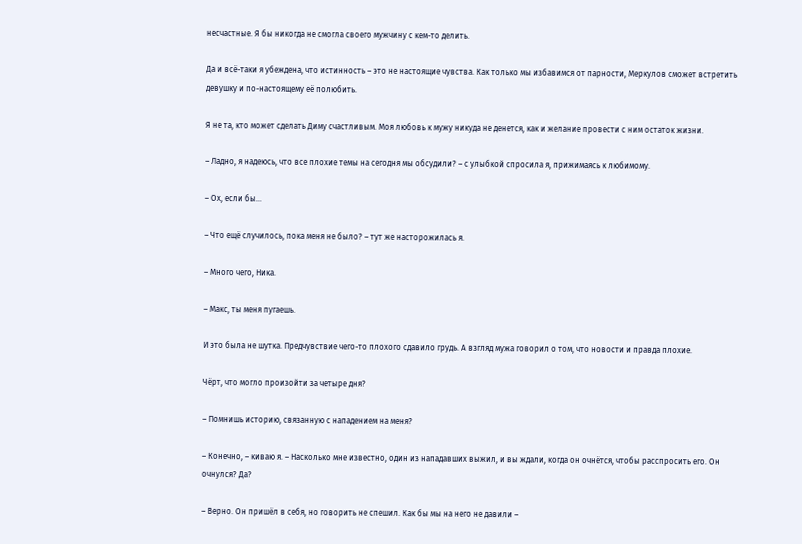несчастные. Я бы никогда не смогла своего мужчину с кем-то делить.

Да и всё-таки я убеждена, что истинность – это не настоящие чувства. Как только мы избавимся от парности, Меркулов сможет встретить девушку и по-настоящему её полюбить.

Я не та, кто может сделать Диму счастливым. Моя любовь к мужу никуда не денется, как и желание провести с ним остаток жизни.

– Ладно, я надеюсь, что все плохие темы на сегодня мы обсудили? – с улыбкой спросила я, прижимаясь к любимому.

– Ох, если бы…

– Что ещё случилось, пока меня не было? – тут же насторожилась я.

– Много чего, Ника.

– Макс, ты меня пугаешь.

И это была не шутка. Предчувствие чего-то плохого сдавило грудь. А взгляд мужа говорил о том, что новости и правда плохие.

Чёрт, что могло произойти за четыре дня?

– Помнишь историю, связанную с нападением на меня?

– Конечно, – киваю я. – Насколько мне известно, один из нападавших выжил, и вы ждали, когда он очнётся, чтобы расспросить его. Он очнулся? Да?

– Верно. Он пришёл в себя, но говорить не спешил. Как бы мы на него не давили –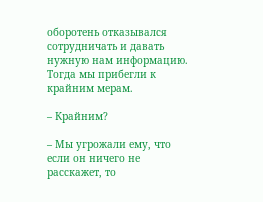оборотень отказывался сотрудничать и давать нужную нам информацию. Тогда мы прибегли к крайним мерам.

– Крайним?

– Мы угрожали ему, что если он ничего не расскажет, то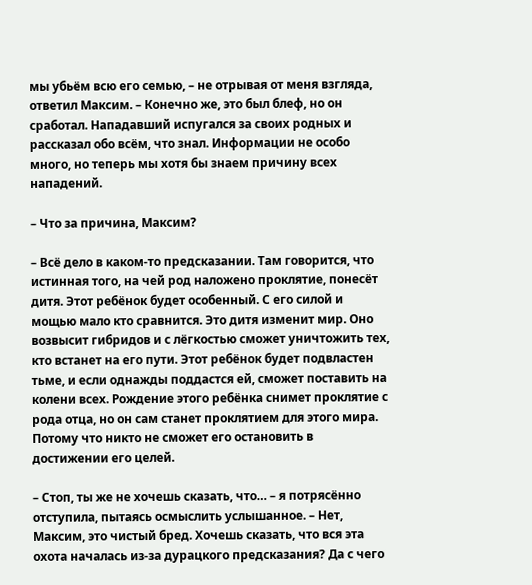мы убьём всю его семью, – не отрывая от меня взгляда, ответил Максим. – Конечно же, это был блеф, но он сработал. Нападавший испугался за своих родных и рассказал обо всём, что знал. Информации не особо много, но теперь мы хотя бы знаем причину всех нападений.

– Что за причина, Максим?

– Всё дело в каком-то предсказании. Там говорится, что истинная того, на чей род наложено проклятие, понесёт дитя. Этот ребёнок будет особенный. С его силой и мощью мало кто сравнится. Это дитя изменит мир. Оно возвысит гибридов и с лёгкостью сможет уничтожить тех, кто встанет на его пути. Этот ребёнок будет подвластен тьме, и если однажды поддастся ей, сможет поставить на колени всех. Рождение этого ребёнка снимет проклятие с рода отца, но он сам станет проклятием для этого мира. Потому что никто не сможет его остановить в достижении его целей.

– Стоп, ты же не хочешь сказать, что… – я потрясённо отступила, пытаясь осмыслить услышанное. – Нет, Максим, это чистый бред. Хочешь сказать, что вся эта охота началась из-за дурацкого предсказания? Да с чего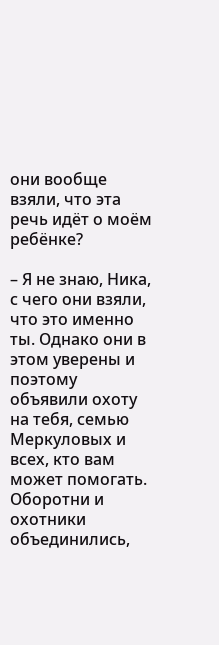они вообще взяли, что эта речь идёт о моём ребёнке?

– Я не знаю, Ника, с чего они взяли, что это именно ты. Однако они в этом уверены и поэтому объявили охоту на тебя, семью Меркуловых и всех, кто вам может помогать. Оборотни и охотники объединились,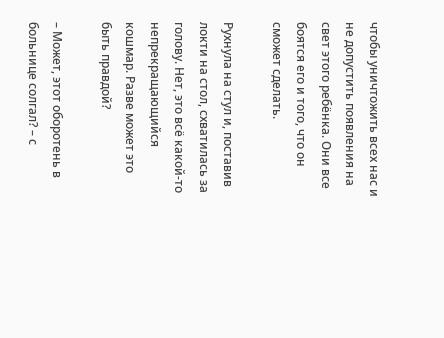чтобы уничтожить всех нас и не допустить появления на свет этого ребёнка. Они все боятся его и того, что он сможет сделать.

Рухнула на стул и, поставив локти на стол, схватилась за голову. Нет, это всё какой-то непрекращающийся кошмар. Разве может это быть правдой?

– Может, этот оборотень в больнице солгал? – с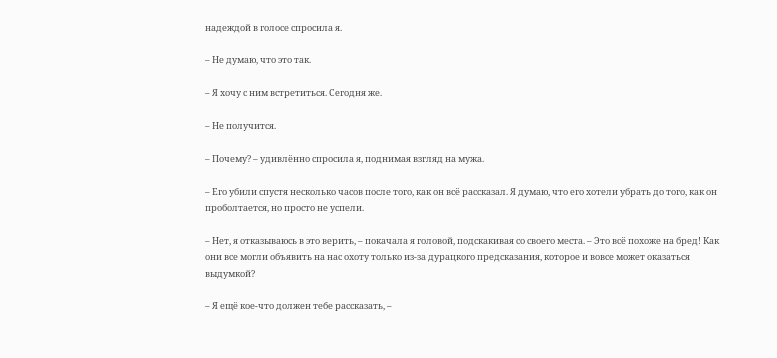надеждой в голосе спросила я.

– Не думаю, что это так.

– Я хочу с ним встретиться. Сегодня же.

– Не получится.

– Почему? – удивлённо спросила я, поднимая взгляд на мужа.

– Его убили спустя несколько часов после того, как он всё рассказал. Я думаю, что его хотели убрать до того, как он проболтается, но просто не успели.

– Нет, я отказываюсь в это верить, – покачала я головой, подскакивая со своего места. – Это всё похоже на бред! Как они все могли объявить на нас охоту только из-за дурацкого предсказания, которое и вовсе может оказаться выдумкой?

– Я ещё кое-что должен тебе рассказать, –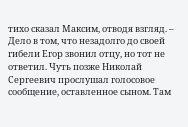тихо сказал Максим, отводя взгляд. – Дело в том, что незадолго до своей гибели Егор звонил отцу, но тот не ответил. Чуть позже Николай Сергеевич прослушал голосовое сообщение, оставленное сыном. Там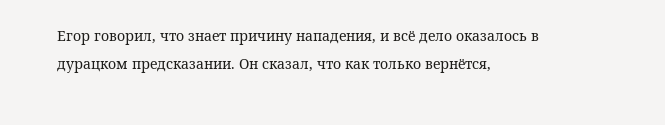Егор говорил, что знает причину нападения, и всё дело оказалось в дурацком предсказании. Он сказал, что как только вернётся,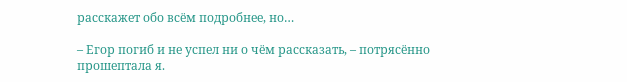расскажет обо всём подробнее, но…

– Егор погиб и не успел ни о чём рассказать, – потрясённо прошептала я.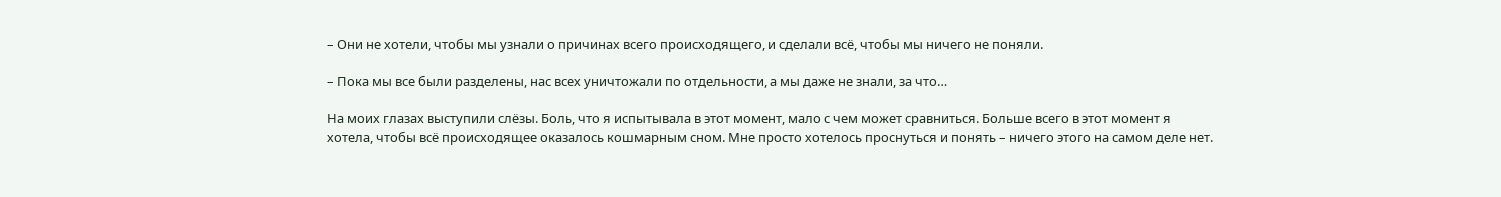– Они не хотели, чтобы мы узнали о причинах всего происходящего, и сделали всё, чтобы мы ничего не поняли.

– Пока мы все были разделены, нас всех уничтожали по отдельности, а мы даже не знали, за что…

На моих глазах выступили слёзы. Боль, что я испытывала в этот момент, мало с чем может сравниться. Больше всего в этот момент я хотела, чтобы всё происходящее оказалось кошмарным сном. Мне просто хотелось проснуться и понять – ничего этого на самом деле нет.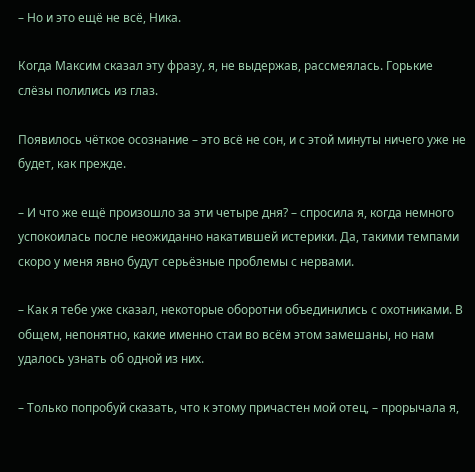– Но и это ещё не всё, Ника.

Когда Максим сказал эту фразу, я, не выдержав, рассмеялась. Горькие слёзы полились из глаз.

Появилось чёткое осознание – это всё не сон, и с этой минуты ничего уже не будет, как прежде.

– И что же ещё произошло за эти четыре дня? – спросила я, когда немного успокоилась после неожиданно накатившей истерики. Да, такими темпами скоро у меня явно будут серьёзные проблемы с нервами.

– Как я тебе уже сказал, некоторые оборотни объединились с охотниками. В общем, непонятно, какие именно стаи во всём этом замешаны, но нам удалось узнать об одной из них.

– Только попробуй сказать, что к этому причастен мой отец, – прорычала я,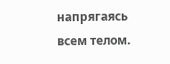напрягаясь всем телом.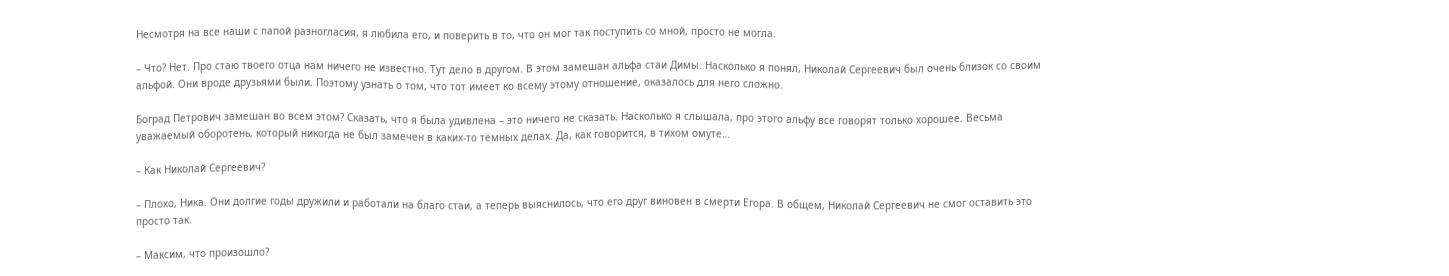Несмотря на все наши с папой разногласия, я любила его, и поверить в то, что он мог так поступить со мной, просто не могла.

– Что? Нет. Про стаю твоего отца нам ничего не известно. Тут дело в другом. В этом замешан альфа стаи Димы. Насколько я понял, Николай Сергеевич был очень близок со своим альфой. Они вроде друзьями были. Поэтому узнать о том, что тот имеет ко всему этому отношение, оказалось для него сложно.

Боград Петрович замешан во всем этом? Сказать, что я была удивлена – это ничего не сказать. Насколько я слышала, про этого альфу все говорят только хорошее. Весьма уважаемый оборотень, который никогда не был замечен в каких-то тёмных делах. Да, как говорится, в тихом омуте…

– Как Николай Сергеевич?

– Плохо, Ника. Они долгие годы дружили и работали на благо стаи, а теперь выяснилось, что его друг виновен в смерти Егора. В общем, Николай Сергеевич не смог оставить это просто так.

– Максим, что произошло?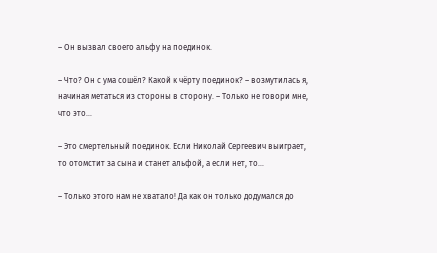– Он вызвал своего альфу на поединок.

– Что? Он с ума сошёл? Какой к чёрту поединок? – возмутилась я, начиная метаться из стороны в сторону. – Только не говори мне, что это…

– Это смертельный поединок. Если Николай Сергеевич выиграет, то отомстит за сына и станет альфой, а если нет, то…

– Только этого нам не хватало! Да как он только додумался до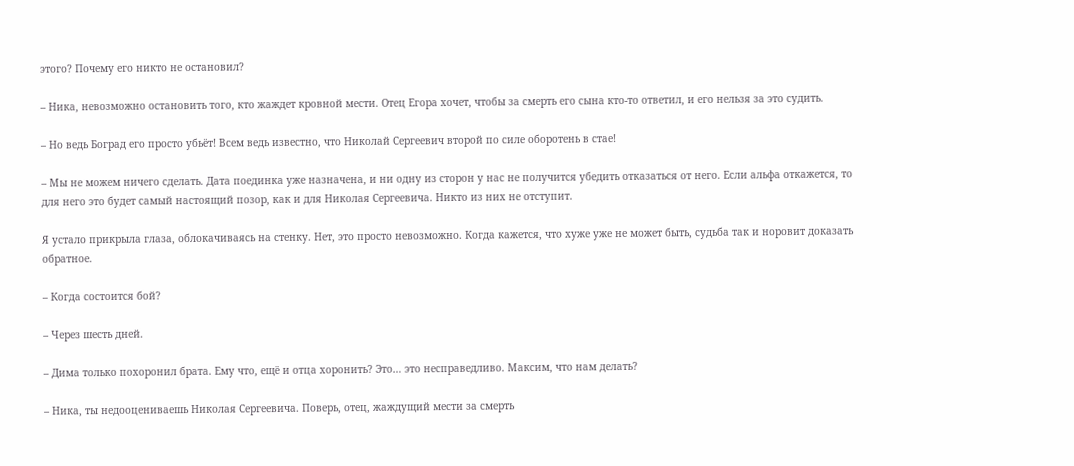этого? Почему его никто не остановил?

– Ника, невозможно остановить того, кто жаждет кровной мести. Отец Егора хочет, чтобы за смерть его сына кто-то ответил, и его нельзя за это судить.

– Но ведь Боград его просто убьёт! Всем ведь известно, что Николай Сергеевич второй по силе оборотень в стае!

– Мы не можем ничего сделать. Дата поединка уже назначена, и ни одну из сторон у нас не получится убедить отказаться от него. Если альфа откажется, то для него это будет самый настоящий позор, как и для Николая Сергеевича. Никто из них не отступит.

Я устало прикрыла глаза, облокачиваясь на стенку. Нет, это просто невозможно. Когда кажется, что хуже уже не может быть, судьба так и норовит доказать обратное.

– Когда состоится бой?

– Через шесть дней.

– Дима только похоронил брата. Ему что, ещё и отца хоронить? Это… это несправедливо. Максим, что нам делать?

– Ника, ты недооцениваешь Николая Сергеевича. Поверь, отец, жаждущий мести за смерть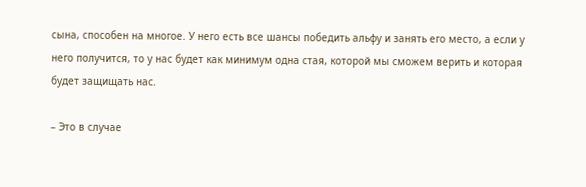сына, способен на многое. У него есть все шансы победить альфу и занять его место, а если у него получится, то у нас будет как минимум одна стая, которой мы сможем верить и которая будет защищать нас.

– Это в случае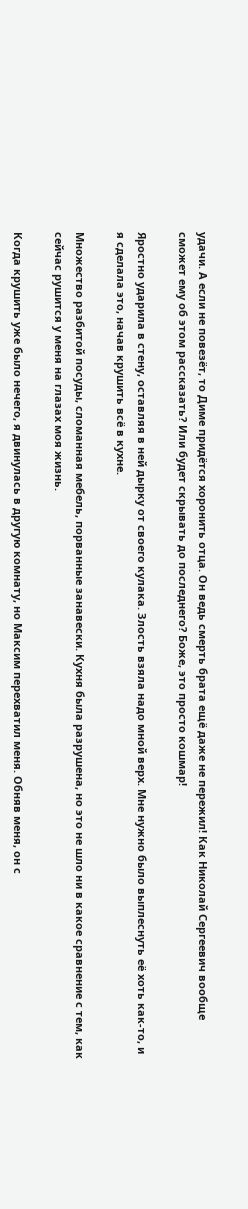удачи. А если не повезёт, то Диме придётся хоронить отца. Он ведь смерть брата ещё даже не пережил! Как Николай Сергеевич вообще сможет ему об этом рассказать? Или будет скрывать до последнего? Боже, это просто кошмар!

Яростно ударила в стену, оставляя в ней дырку от своего кулака. Злость взяла надо мной верх. Мне нужно было выплеснуть её хоть как-то, и я сделала это, начав крушить всё в кухне.

Множество разбитой посуды, сломанная мебель, порванные занавески. Кухня была разрушена, но это не шло ни в какое сравнение с тем, как сейчас рушится у меня на глазах моя жизнь.

Когда крушить уже было нечего, я двинулась в другую комнату, но Максим перехватил меня. Обняв меня, он с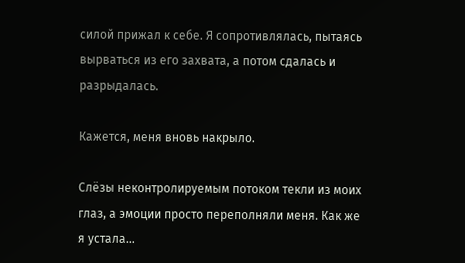силой прижал к себе. Я сопротивлялась, пытаясь вырваться из его захвата, а потом сдалась и разрыдалась.

Кажется, меня вновь накрыло.

Слёзы неконтролируемым потоком текли из моих глаз, а эмоции просто переполняли меня. Как же я устала…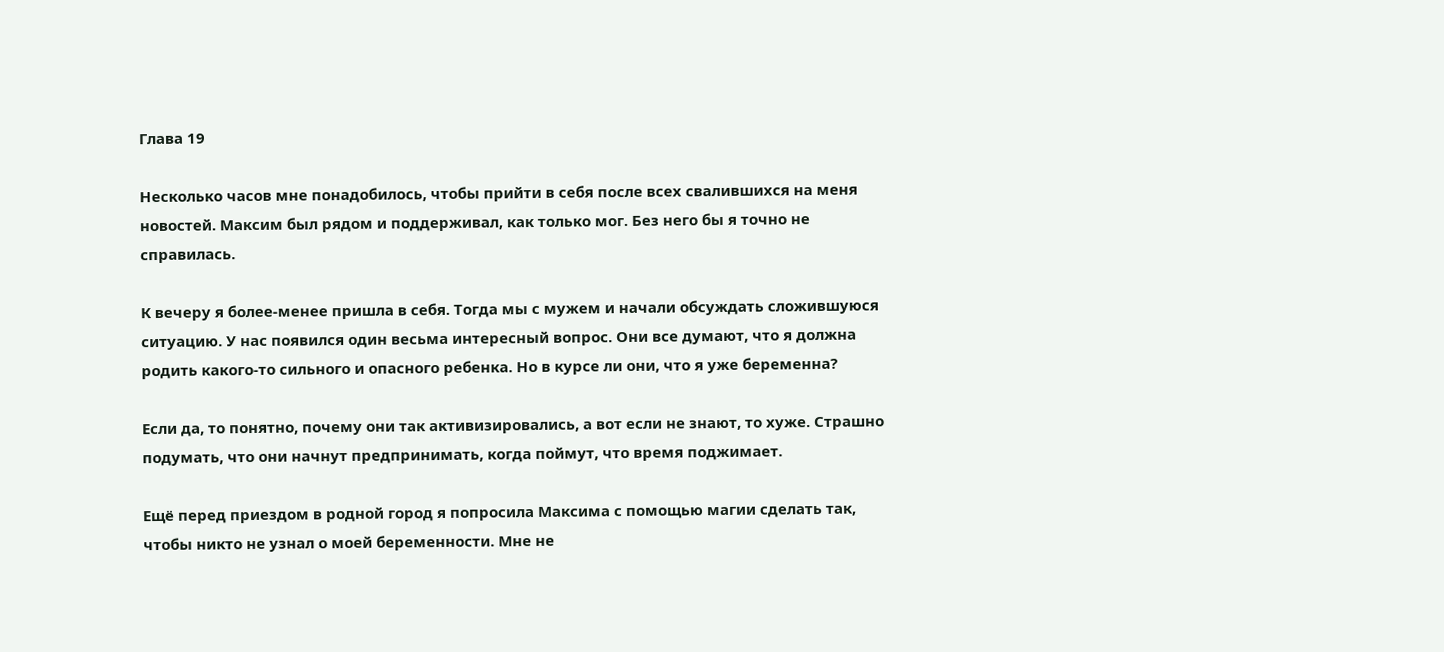Глава 19

Несколько часов мне понадобилось, чтобы прийти в себя после всех свалившихся на меня новостей. Максим был рядом и поддерживал, как только мог. Без него бы я точно не справилась.

К вечеру я более-менее пришла в себя. Тогда мы с мужем и начали обсуждать сложившуюся ситуацию. У нас появился один весьма интересный вопрос. Они все думают, что я должна родить какого-то сильного и опасного ребенка. Но в курсе ли они, что я уже беременна?

Если да, то понятно, почему они так активизировались, а вот если не знают, то хуже. Страшно подумать, что они начнут предпринимать, когда поймут, что время поджимает.

Ещё перед приездом в родной город я попросила Максима с помощью магии сделать так, чтобы никто не узнал о моей беременности. Мне не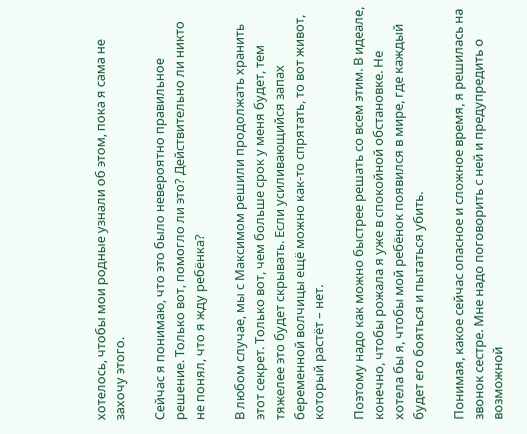хотелось, чтобы мои родные узнали об этом, пока я сама не захочу этого.

Сейчас я понимаю, что это было невероятно правильное решение. Только вот, помогло ли это? Действительно ли никто не понял, что я жду ребёнка?

В любом случае, мы с Максимом решили продолжать хранить этот секрет. Только вот, чем больше срок у меня будет, тем тяжелее это будет скрывать. Если усиливающийся запах беременной волчицы ещё можно как-то спрятать, то вот живот, который растёт – нет.

Поэтому надо как можно быстрее решать со всем этим. В идеале, конечно, чтобы рожала я уже в спокойной обстановке. Не хотела бы я, чтобы мой ребёнок появился в мире, где каждый будет его бояться и пытаться убить.

Понимая, какое сейчас опасное и сложное время, я решилась на звонок сестре. Мне надо поговорить с ней и предупредить о возможной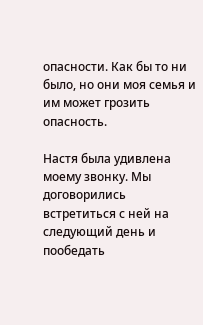опасности. Как бы то ни было, но они моя семья и им может грозить опасность.

Настя была удивлена моему звонку. Мы договорились встретиться с ней на следующий день и пообедать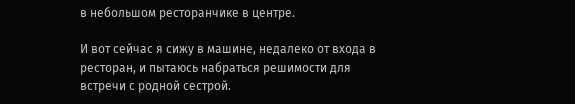в небольшом ресторанчике в центре.

И вот сейчас я сижу в машине, недалеко от входа в ресторан, и пытаюсь набраться решимости для встречи с родной сестрой.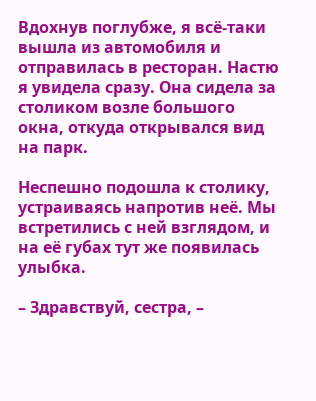Вдохнув поглубже, я всё-таки вышла из автомобиля и отправилась в ресторан. Настю я увидела сразу. Она сидела за столиком возле большого окна, откуда открывался вид на парк.

Неспешно подошла к столику, устраиваясь напротив неё. Мы встретились с ней взглядом, и на её губах тут же появилась улыбка.

– Здравствуй, сестра, –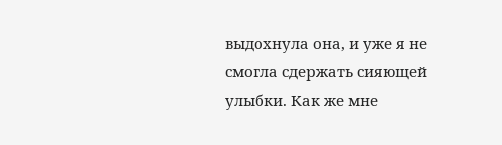выдохнула она, и уже я не смогла сдержать сияющей улыбки. Как же мне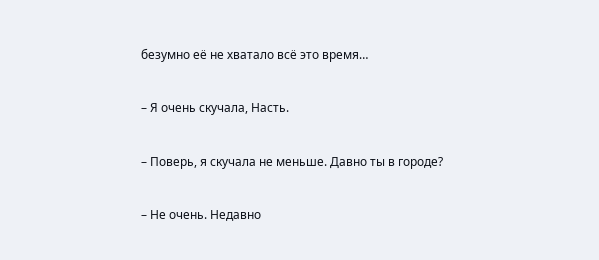безумно её не хватало всё это время…

– Я очень скучала, Насть.

– Поверь, я скучала не меньше. Давно ты в городе?

– Не очень. Недавно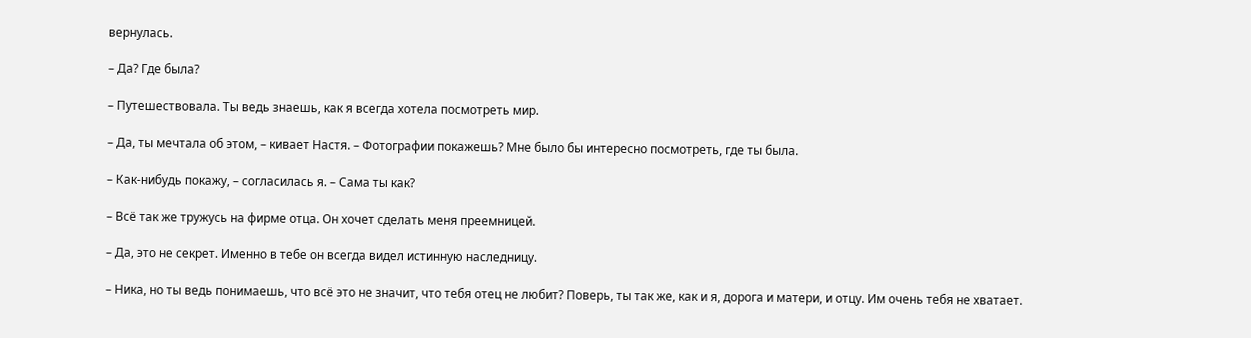вернулась.

– Да? Где была?

– Путешествовала. Ты ведь знаешь, как я всегда хотела посмотреть мир.

– Да, ты мечтала об этом, – кивает Настя. – Фотографии покажешь? Мне было бы интересно посмотреть, где ты была.

– Как-нибудь покажу, – согласилась я. – Сама ты как?

– Всё так же тружусь на фирме отца. Он хочет сделать меня преемницей.

– Да, это не секрет. Именно в тебе он всегда видел истинную наследницу.

– Ника, но ты ведь понимаешь, что всё это не значит, что тебя отец не любит? Поверь, ты так же, как и я, дорога и матери, и отцу. Им очень тебя не хватает.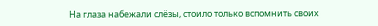На глаза набежали слёзы, стоило только вспомнить своих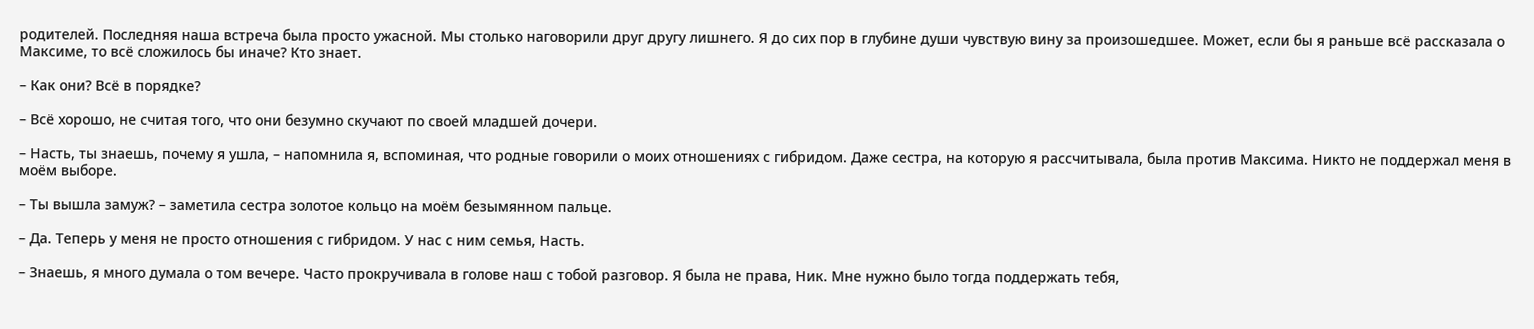родителей. Последняя наша встреча была просто ужасной. Мы столько наговорили друг другу лишнего. Я до сих пор в глубине души чувствую вину за произошедшее. Может, если бы я раньше всё рассказала о Максиме, то всё сложилось бы иначе? Кто знает.

– Как они? Всё в порядке?

– Всё хорошо, не считая того, что они безумно скучают по своей младшей дочери.

– Насть, ты знаешь, почему я ушла, – напомнила я, вспоминая, что родные говорили о моих отношениях с гибридом. Даже сестра, на которую я рассчитывала, была против Максима. Никто не поддержал меня в моём выборе.

– Ты вышла замуж? – заметила сестра золотое кольцо на моём безымянном пальце.

– Да. Теперь у меня не просто отношения с гибридом. У нас с ним семья, Насть.

– Знаешь, я много думала о том вечере. Часто прокручивала в голове наш с тобой разговор. Я была не права, Ник. Мне нужно было тогда поддержать тебя,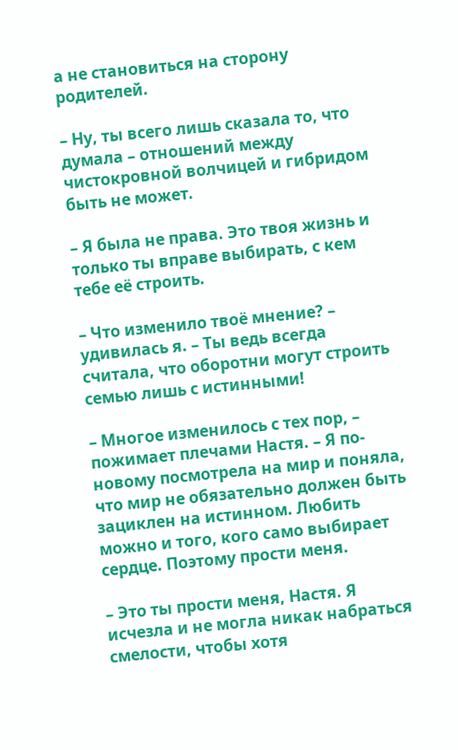а не становиться на сторону родителей.

– Ну, ты всего лишь сказала то, что думала – отношений между чистокровной волчицей и гибридом быть не может.

– Я была не права. Это твоя жизнь и только ты вправе выбирать, с кем тебе её строить.

– Что изменило твоё мнение? – удивилась я. – Ты ведь всегда считала, что оборотни могут строить семью лишь с истинными!

– Многое изменилось с тех пор, – пожимает плечами Настя. – Я по-новому посмотрела на мир и поняла, что мир не обязательно должен быть зациклен на истинном. Любить можно и того, кого само выбирает сердце. Поэтому прости меня.

– Это ты прости меня, Настя. Я исчезла и не могла никак набраться смелости, чтобы хотя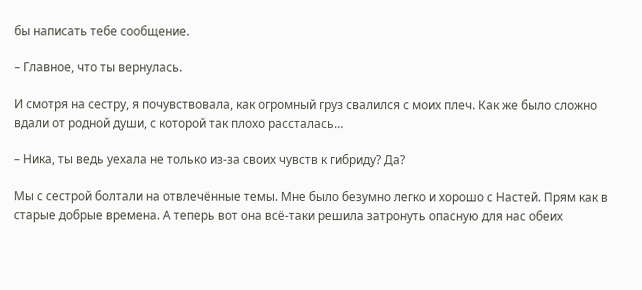бы написать тебе сообщение.

– Главное, что ты вернулась.

И смотря на сестру, я почувствовала, как огромный груз свалился с моих плеч. Как же было сложно вдали от родной души, с которой так плохо рассталась…

– Ника, ты ведь уехала не только из-за своих чувств к гибриду? Да?

Мы с сестрой болтали на отвлечённые темы. Мне было безумно легко и хорошо с Настей. Прям как в старые добрые времена. А теперь вот она всё-таки решила затронуть опасную для нас обеих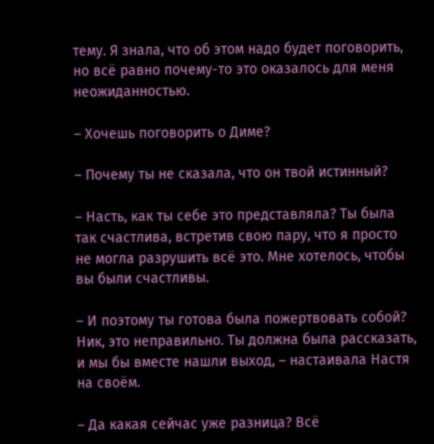тему. Я знала, что об этом надо будет поговорить, но всё равно почему-то это оказалось для меня неожиданностью.

– Хочешь поговорить о Диме?

– Почему ты не сказала, что он твой истинный?

– Насть, как ты себе это представляла? Ты была так счастлива, встретив свою пару, что я просто не могла разрушить всё это. Мне хотелось, чтобы вы были счастливы.

– И поэтому ты готова была пожертвовать собой? Ник, это неправильно. Ты должна была рассказать, и мы бы вместе нашли выход, – настаивала Настя на своём.

– Да какая сейчас уже разница? Всё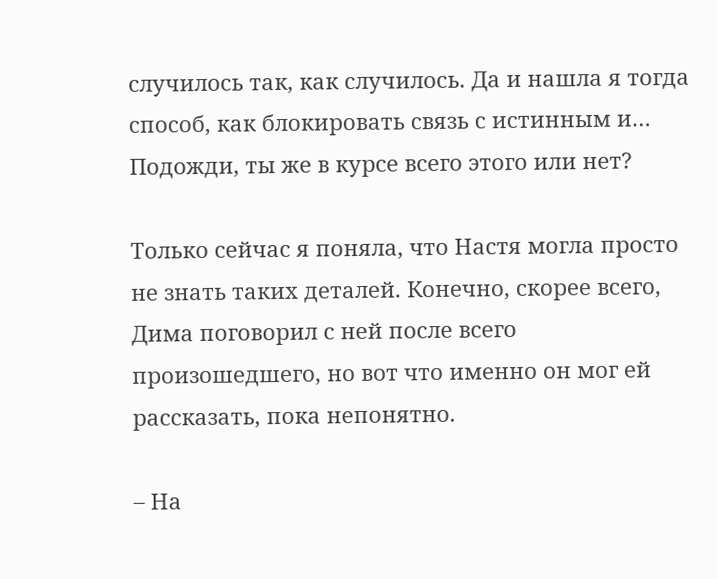случилось так, как случилось. Да и нашла я тогда способ, как блокировать связь с истинным и… Подожди, ты же в курсе всего этого или нет?

Только сейчас я поняла, что Настя могла просто не знать таких деталей. Конечно, скорее всего, Дима поговорил с ней после всего произошедшего, но вот что именно он мог ей рассказать, пока непонятно.

– На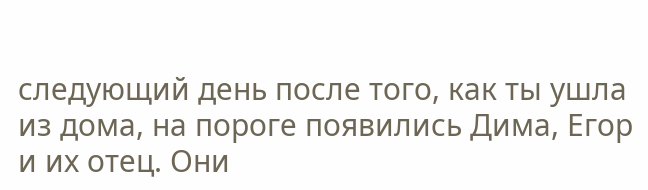следующий день после того, как ты ушла из дома, на пороге появились Дима, Егор и их отец. Они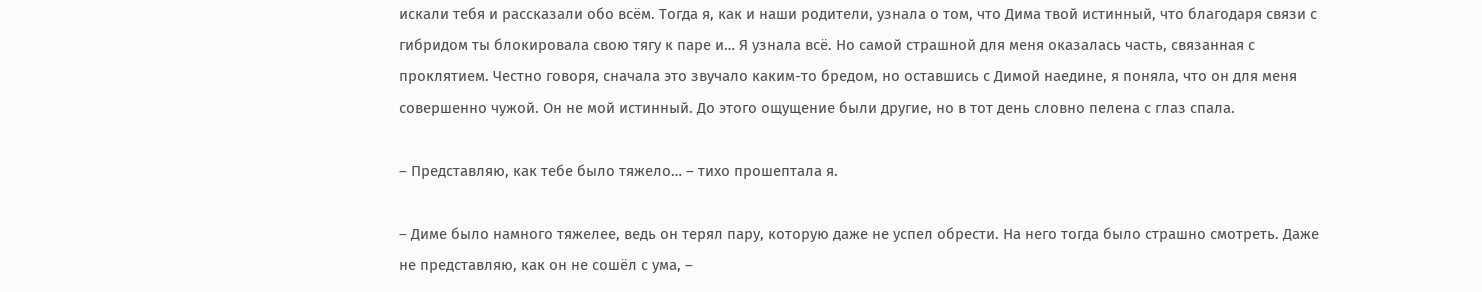искали тебя и рассказали обо всём. Тогда я, как и наши родители, узнала о том, что Дима твой истинный, что благодаря связи с гибридом ты блокировала свою тягу к паре и… Я узнала всё. Но самой страшной для меня оказалась часть, связанная с проклятием. Честно говоря, сначала это звучало каким-то бредом, но оставшись с Димой наедине, я поняла, что он для меня совершенно чужой. Он не мой истинный. До этого ощущение были другие, но в тот день словно пелена с глаз спала.

– Представляю, как тебе было тяжело… – тихо прошептала я.

– Диме было намного тяжелее, ведь он терял пару, которую даже не успел обрести. На него тогда было страшно смотреть. Даже не представляю, как он не сошёл с ума, –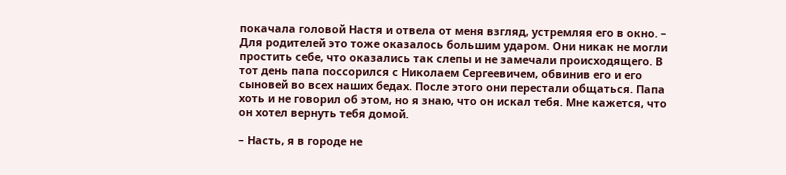покачала головой Настя и отвела от меня взгляд, устремляя его в окно. – Для родителей это тоже оказалось большим ударом. Они никак не могли простить себе, что оказались так слепы и не замечали происходящего. В тот день папа поссорился с Николаем Сергеевичем, обвинив его и его сыновей во всех наших бедах. После этого они перестали общаться. Папа хоть и не говорил об этом, но я знаю, что он искал тебя. Мне кажется, что он хотел вернуть тебя домой.

– Насть, я в городе не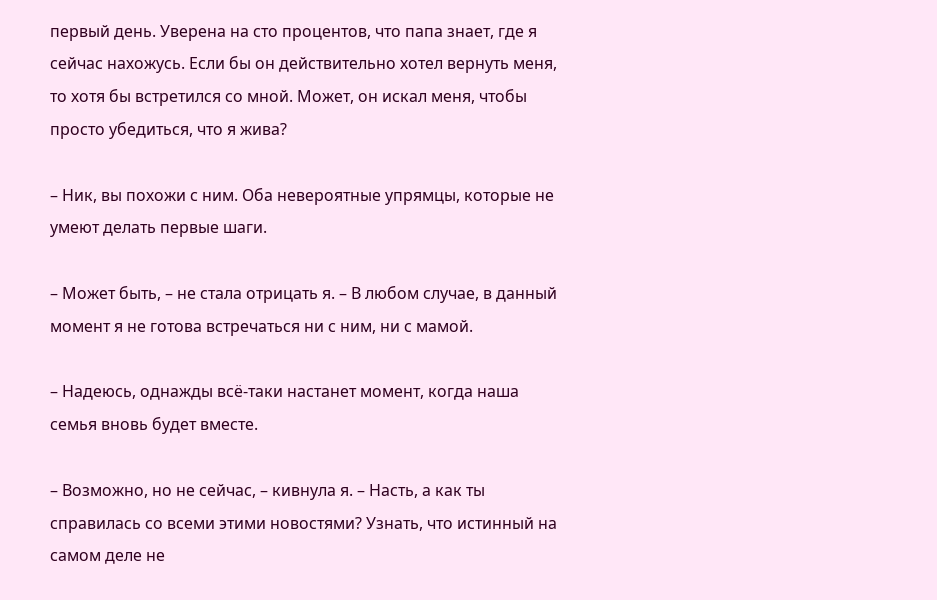первый день. Уверена на сто процентов, что папа знает, где я сейчас нахожусь. Если бы он действительно хотел вернуть меня, то хотя бы встретился со мной. Может, он искал меня, чтобы просто убедиться, что я жива?

– Ник, вы похожи с ним. Оба невероятные упрямцы, которые не умеют делать первые шаги.

– Может быть, – не стала отрицать я. – В любом случае, в данный момент я не готова встречаться ни с ним, ни с мамой.

– Надеюсь, однажды всё-таки настанет момент, когда наша семья вновь будет вместе.

– Возможно, но не сейчас, – кивнула я. – Насть, а как ты справилась со всеми этими новостями? Узнать, что истинный на самом деле не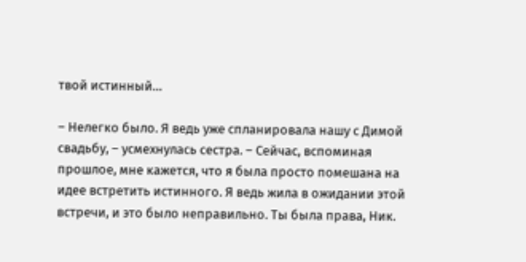твой истинный…

– Нелегко было. Я ведь уже спланировала нашу с Димой свадьбу, – усмехнулась сестра. – Сейчас, вспоминая прошлое, мне кажется, что я была просто помешана на идее встретить истинного. Я ведь жила в ожидании этой встречи, и это было неправильно. Ты была права, Ник.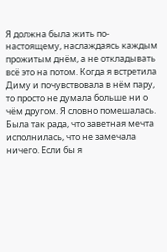Я должна была жить по-настоящему, наслаждаясь каждым прожитым днём, а не откладывать всё это на потом. Когда я встретила Диму и почувствовала в нём пару, то просто не думала больше ни о чём другом. Я словно помешалась. Была так рада, что заветная мечта исполнилась, что не замечала ничего. Если бы я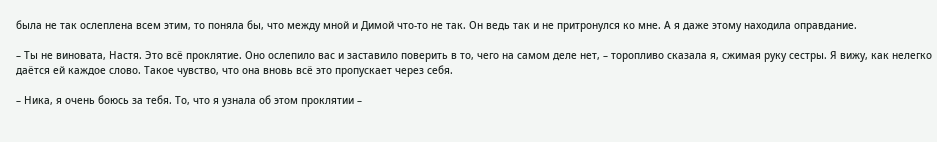была не так ослеплена всем этим, то поняла бы, что между мной и Димой что-то не так. Он ведь так и не притронулся ко мне. А я даже этому находила оправдание.

– Ты не виновата, Настя. Это всё проклятие. Оно ослепило вас и заставило поверить в то, чего на самом деле нет, – торопливо сказала я, сжимая руку сестры. Я вижу, как нелегко даётся ей каждое слово. Такое чувство, что она вновь всё это пропускает через себя.

– Ника, я очень боюсь за тебя. То, что я узнала об этом проклятии –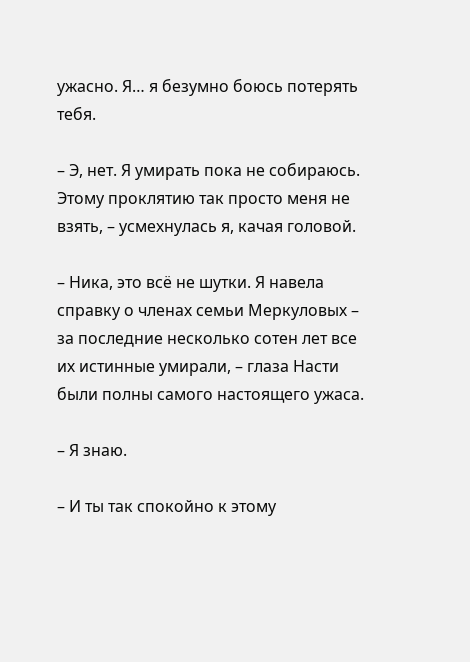ужасно. Я… я безумно боюсь потерять тебя.

– Э, нет. Я умирать пока не собираюсь. Этому проклятию так просто меня не взять, – усмехнулась я, качая головой.

– Ника, это всё не шутки. Я навела справку о членах семьи Меркуловых – за последние несколько сотен лет все их истинные умирали, – глаза Насти были полны самого настоящего ужаса.

– Я знаю.

– И ты так спокойно к этому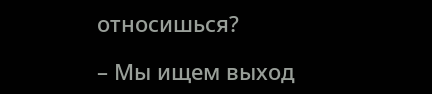относишься?

– Мы ищем выход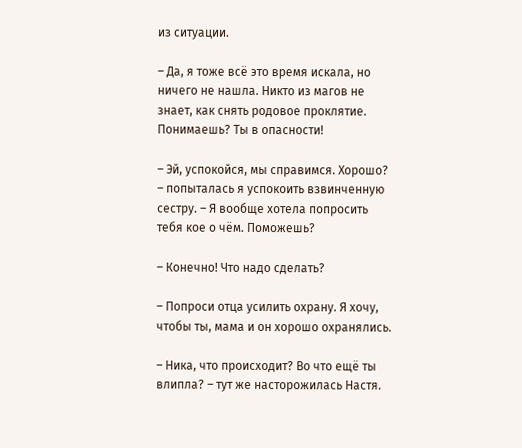из ситуации.

– Да, я тоже всё это время искала, но ничего не нашла. Никто из магов не знает, как снять родовое проклятие. Понимаешь? Ты в опасности!

– Эй, успокойся, мы справимся. Хорошо? – попыталась я успокоить взвинченную сестру. – Я вообще хотела попросить тебя кое о чём. Поможешь?

– Конечно! Что надо сделать?

– Попроси отца усилить охрану. Я хочу, чтобы ты, мама и он хорошо охранялись.

– Ника, что происходит? Во что ещё ты влипла? – тут же насторожилась Настя.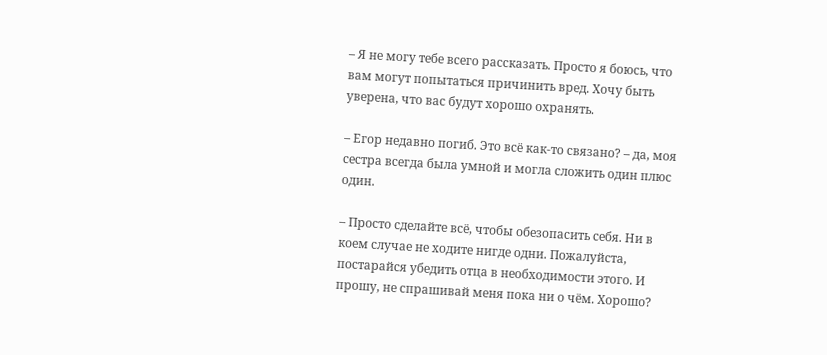– Я не могу тебе всего рассказать. Просто я боюсь, что вам могут попытаться причинить вред. Хочу быть уверена, что вас будут хорошо охранять.

– Егор недавно погиб. Это всё как-то связано? – да, моя сестра всегда была умной и могла сложить один плюс один.

– Просто сделайте всё, чтобы обезопасить себя. Ни в коем случае не ходите нигде одни. Пожалуйста, постарайся убедить отца в необходимости этого. И прошу, не спрашивай меня пока ни о чём. Хорошо?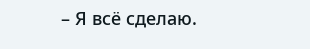– Я всё сделаю.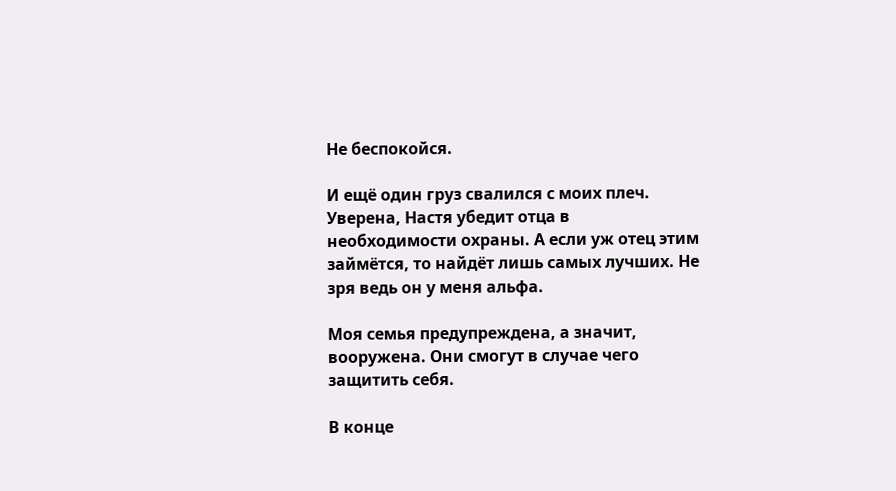Не беспокойся.

И ещё один груз свалился с моих плеч. Уверена, Настя убедит отца в необходимости охраны. А если уж отец этим займётся, то найдёт лишь самых лучших. Не зря ведь он у меня альфа.

Моя семья предупреждена, а значит, вооружена. Они смогут в случае чего защитить себя.

В конце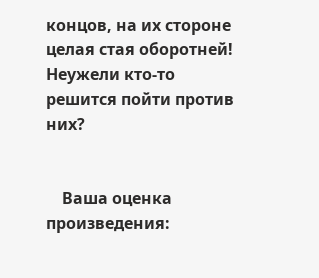концов, на их стороне целая стая оборотней! Неужели кто-то решится пойти против них?


    Ваша оценка произведения: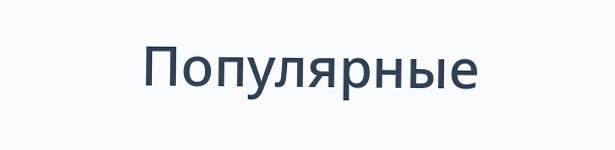Популярные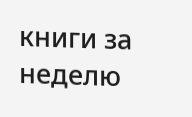книги за неделю